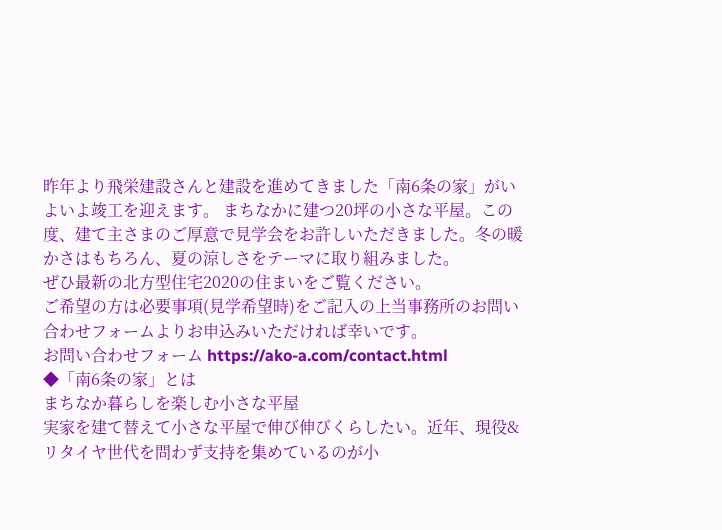昨年より飛栄建設さんと建設を進めてきました「南6条の家」がいよいよ竣工を迎えます。 まちなかに建つ20坪の小さな平屋。この度、建て主さまのご厚意で見学会をお許しいただきました。冬の暖かさはもちろん、夏の涼しさをテーマに取り組みました。
ぜひ最新の北方型住宅2020の住まいをご覧ください。
ご希望の方は必要事項(見学希望時)をご記入の上当事務所のお問い合わせフォームよりお申込みいただければ幸いです。
お問い合わせフォーム https://ako-a.com/contact.html
◆「南6条の家」とは
まちなか暮らしを楽しむ小さな平屋
実家を建て替えて小さな平屋で伸び伸びくらしたい。近年、現役&リタイヤ世代を問わず支持を集めているのが小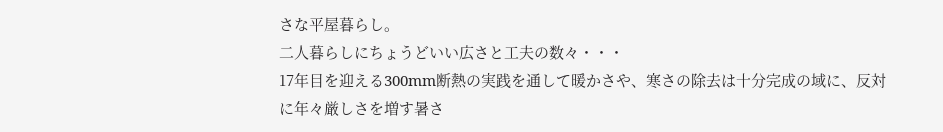さな平屋暮らし。
二人暮らしにちょうどいい広さと工夫の数々・・・
17年目を迎える300mm断熱の実践を通して暖かさや、寒さの除去は十分完成の域に、反対に年々厳しさを増す暑さ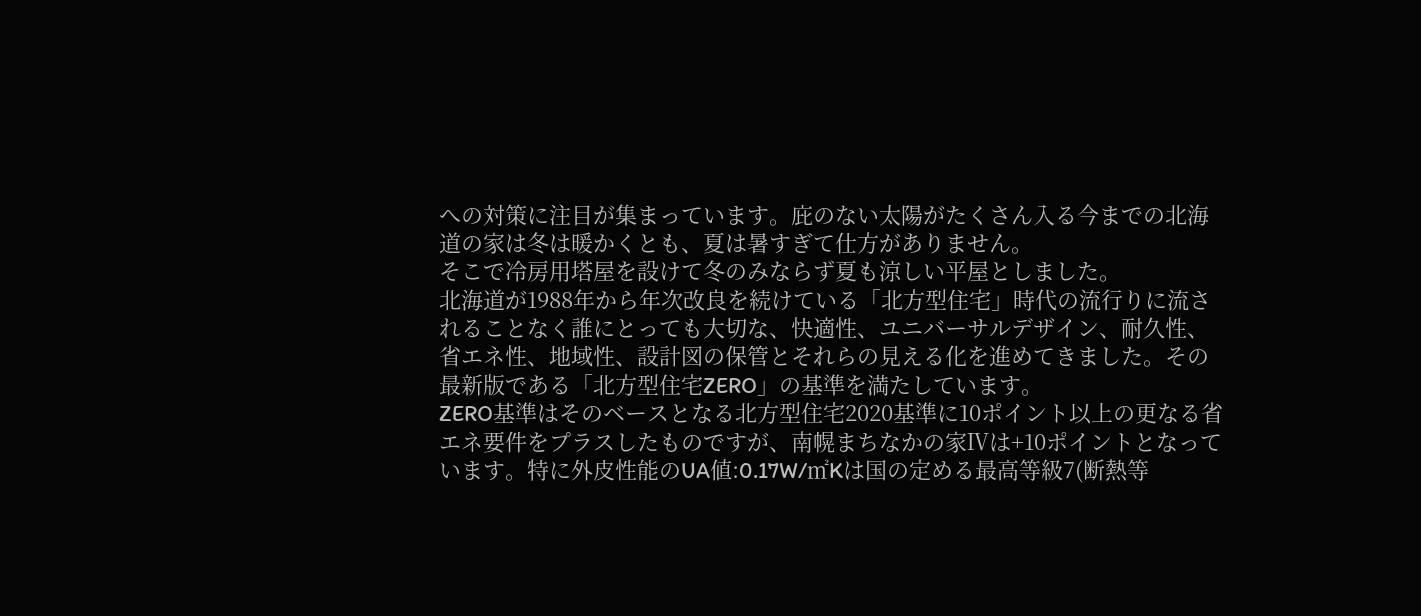への対策に注目が集まっています。庇のない太陽がたくさん入る今までの北海道の家は冬は暖かくとも、夏は暑すぎて仕方がありません。
そこで冷房用塔屋を設けて冬のみならず夏も涼しい平屋としました。
北海道が1988年から年次改良を続けている「北方型住宅」時代の流行りに流されることなく誰にとっても大切な、快適性、ユニバーサルデザイン、耐久性、省エネ性、地域性、設計図の保管とそれらの見える化を進めてきました。その最新版である「北方型住宅ZERO」の基準を満たしています。
ZERO基準はそのベースとなる北方型住宅2020基準に10ポイント以上の更なる省エネ要件をプラスしたものですが、南幌まちなかの家Ⅳは+10ポイントとなっています。特に外皮性能のUA値:0.17W/㎡Kは国の定める最高等級7(断熱等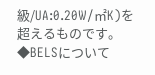級/UA:0.20W/㎡K)を超えるものです。
◆BELSについて